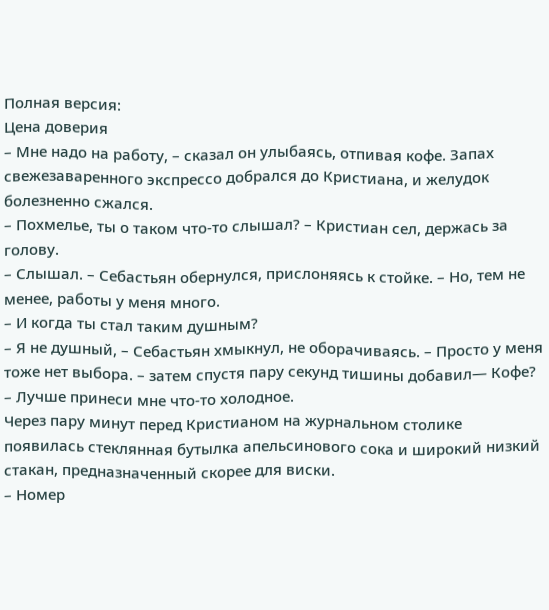Полная версия:
Цена доверия
– Мне надо на работу, – сказал он улыбаясь, отпивая кофе. Запах свежезаваренного экспрессо добрался до Кристиана, и желудок болезненно сжался.
– Похмелье, ты о таком что-то слышал? – Кристиан сел, держась за голову.
– Слышал. – Себастьян обернулся, прислоняясь к стойке. – Но, тем не менее, работы у меня много.
– И когда ты стал таким душным?
– Я не душный, – Себастьян хмыкнул, не оборачиваясь. – Просто у меня тоже нет выбора. – затем спустя пару секунд тишины добавил— Кофе?
– Лучше принеси мне что-то холодное.
Через пару минут перед Кристианом на журнальном столике появилась стеклянная бутылка апельсинового сока и широкий низкий стакан, предназначенный скорее для виски.
– Номер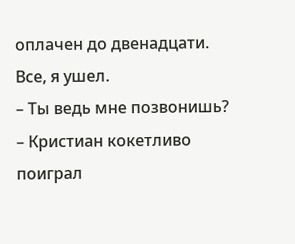оплачен до двенадцати. Все, я ушел.
– Ты ведь мне позвонишь? – Кристиан кокетливо поиграл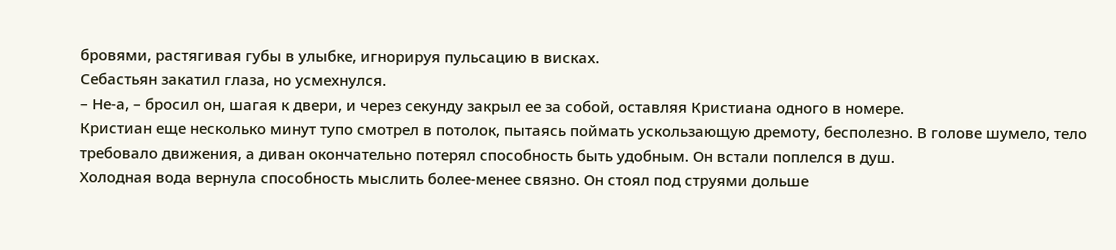бровями, растягивая губы в улыбке, игнорируя пульсацию в висках.
Себастьян закатил глаза, но усмехнулся.
– Не-а, – бросил он, шагая к двери, и через секунду закрыл ее за собой, оставляя Кристиана одного в номере.
Кристиан еще несколько минут тупо смотрел в потолок, пытаясь поймать ускользающую дремоту, бесполезно. В голове шумело, тело требовало движения, а диван окончательно потерял способность быть удобным. Он встали поплелся в душ.
Холодная вода вернула способность мыслить более-менее связно. Он стоял под струями дольше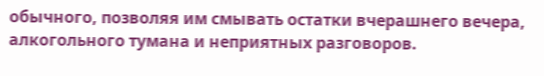обычного, позволяя им смывать остатки вчерашнего вечера, алкогольного тумана и неприятных разговоров.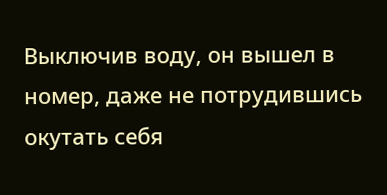Выключив воду, он вышел в номер, даже не потрудившись окутать себя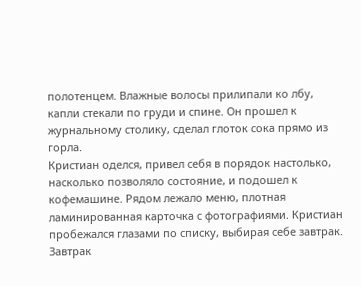полотенцем. Влажные волосы прилипали ко лбу, капли стекали по груди и спине. Он прошел к журнальному столику, сделал глоток сока прямо из горла.
Кристиан оделся, привел себя в порядок настолько, насколько позволяло состояние, и подошел к кофемашине. Рядом лежало меню, плотная ламинированная карточка с фотографиями. Кристиан пробежался глазами по списку, выбирая себе завтрак.
Завтрак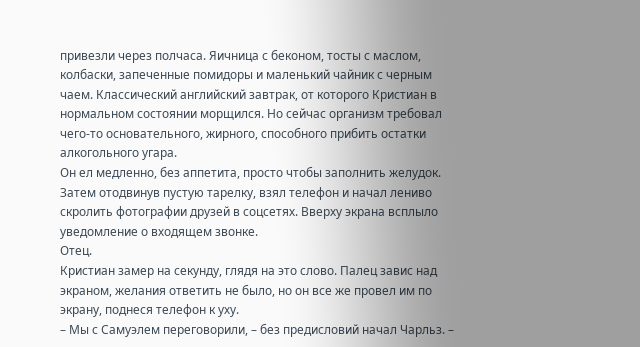привезли через полчаса. Яичница с беконом, тосты с маслом, колбаски, запеченные помидоры и маленький чайник с черным чаем. Классический английский завтрак, от которого Кристиан в нормальном состоянии морщился. Но сейчас организм требовал чего-то основательного, жирного, способного прибить остатки алкогольного угара.
Он ел медленно, без аппетита, просто чтобы заполнить желудок. Затем отодвинув пустую тарелку, взял телефон и начал лениво скролить фотографии друзей в соцсетях. Вверху экрана всплыло уведомление о входящем звонке.
Отец.
Кристиан замер на секунду, глядя на это слово. Палец завис над экраном, желания ответить не было, но он все же провел им по экрану, поднеся телефон к уху.
– Мы с Самуэлем переговорили, – без предисловий начал Чарльз. –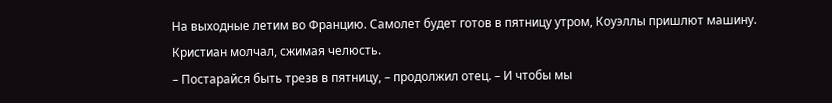На выходные летим во Францию. Самолет будет готов в пятницу утром, Коуэллы пришлют машину.
Кристиан молчал, сжимая челюсть.
– Постарайся быть трезв в пятницу, – продолжил отец. – И чтобы мы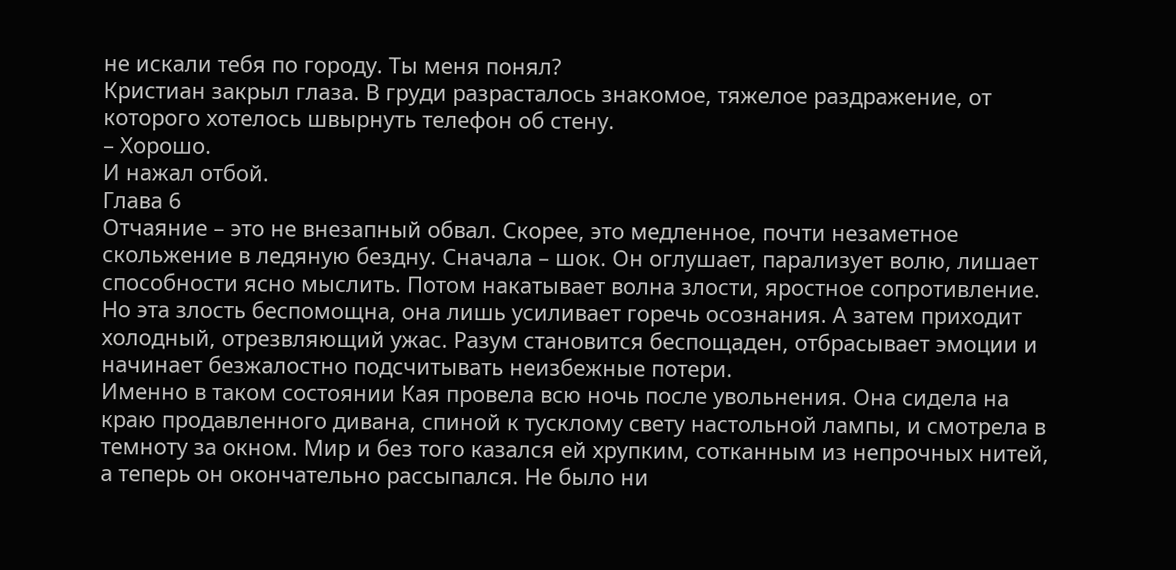не искали тебя по городу. Ты меня понял?
Кристиан закрыл глаза. В груди разрасталось знакомое, тяжелое раздражение, от которого хотелось швырнуть телефон об стену.
– Хорошо.
И нажал отбой.
Глава 6
Отчаяние – это не внезапный обвал. Скорее, это медленное, почти незаметное скольжение в ледяную бездну. Сначала – шок. Он оглушает, парализует волю, лишает способности ясно мыслить. Потом накатывает волна злости, яростное сопротивление. Но эта злость беспомощна, она лишь усиливает горечь осознания. А затем приходит холодный, отрезвляющий ужас. Разум становится беспощаден, отбрасывает эмоции и начинает безжалостно подсчитывать неизбежные потери.
Именно в таком состоянии Кая провела всю ночь после увольнения. Она сидела на краю продавленного дивана, спиной к тусклому свету настольной лампы, и смотрела в темноту за окном. Мир и без того казался ей хрупким, сотканным из непрочных нитей, а теперь он окончательно рассыпался. Не было ни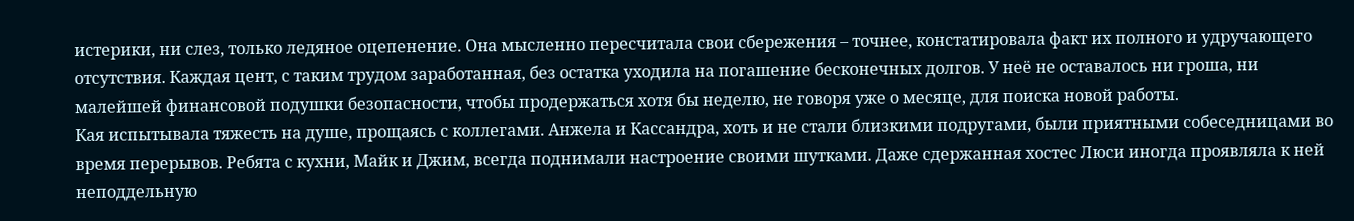истерики, ни слез, только ледяное оцепенение. Она мысленно пересчитала свои сбережения – точнее, констатировала факт их полного и удручающего отсутствия. Каждая цент, с таким трудом заработанная, без остатка уходила на погашение бесконечных долгов. У неё не оставалось ни гроша, ни малейшей финансовой подушки безопасности, чтобы продержаться хотя бы неделю, не говоря уже о месяце, для поиска новой работы.
Кая испытывала тяжесть на душе, прощаясь с коллегами. Анжела и Кассандра, хоть и не стали близкими подругами, были приятными собеседницами во время перерывов. Ребята с кухни, Майк и Джим, всегда поднимали настроение своими шутками. Даже сдержанная хостес Люси иногда проявляла к ней неподдельную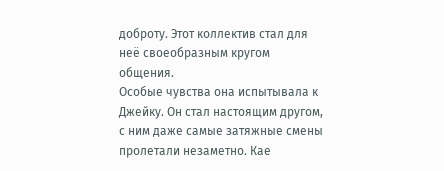доброту. Этот коллектив стал для неё своеобразным кругом общения.
Особые чувства она испытывала к Джейку. Он стал настоящим другом, с ним даже самые затяжные смены пролетали незаметно. Кае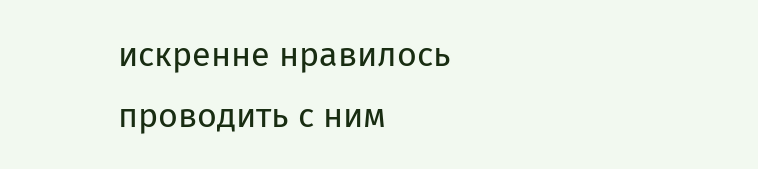искренне нравилось проводить с ним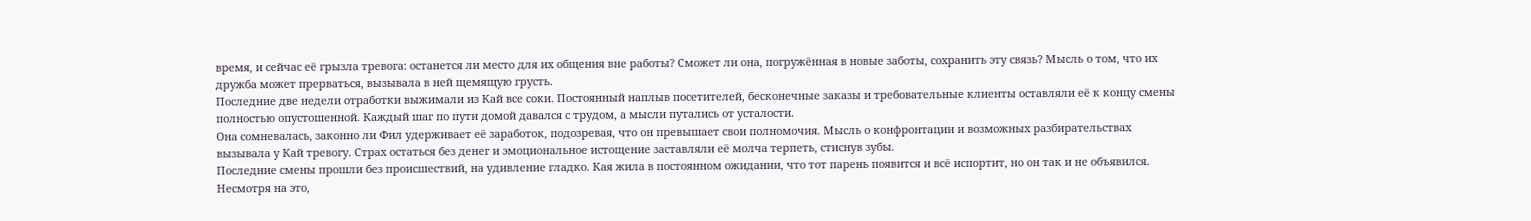время, и сейчас её грызла тревога: останется ли место для их общения вне работы? Сможет ли она, погружённая в новые заботы, сохранить эту связь? Мысль о том, что их дружба может прерваться, вызывала в ней щемящую грусть.
Последние две недели отработки выжимали из Кай все соки. Постоянный наплыв посетителей, бесконечные заказы и требовательные клиенты оставляли её к концу смены полностью опустошенной. Каждый шаг по пути домой давался с трудом, а мысли путались от усталости.
Она сомневалась, законно ли Фил удерживает её заработок, подозревая, что он превышает свои полномочия. Мысль о конфронтации и возможных разбирательствах вызывала у Кай тревогу. Страх остаться без денег и эмоциональное истощение заставляли её молча терпеть, стиснув зубы.
Последние смены прошли без происшествий, на удивление гладко. Кая жила в постоянном ожидании, что тот парень появится и всё испортит, но он так и не объявился. Несмотря на это,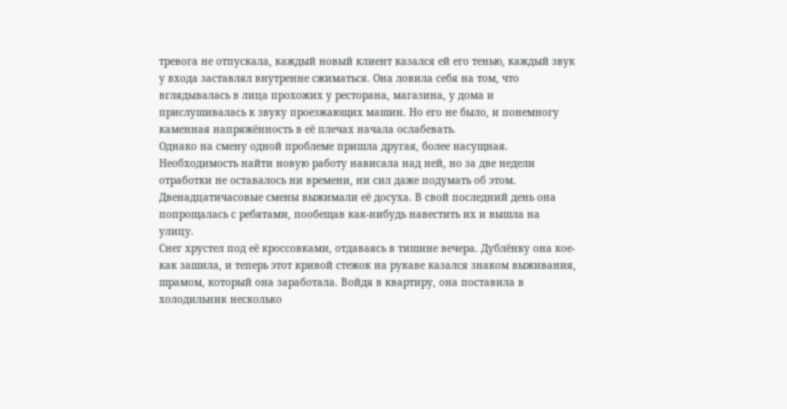тревога не отпускала, каждый новый клиент казался ей его тенью, каждый звук у входа заставлял внутренне сжиматься. Она ловила себя на том, что вглядывалась в лица прохожих у ресторана, магазина, у дома и прислушивалась к звуку проезжающих машин. Но его не было, и понемногу каменная напряжённость в её плечах начала ослабевать.
Однако на смену одной проблеме пришла другая, более насущная. Необходимость найти новую работу нависала над ней, но за две недели отработки не оставалось ни времени, ни сил даже подумать об этом. Двенадцатичасовые смены выжимали её досуха. В свой последний день она попрощалась с ребятами, пообещав как-нибудь навестить их и вышла на улицу.
Снег хрустел под её кроссовками, отдаваясь в тишине вечера. Дублёнку она кое-как зашила, и теперь этот кривой стежок на рукаве казался знаком выживания, шрамом, который она заработала. Войдя в квартиру, она поставила в холодильник несколько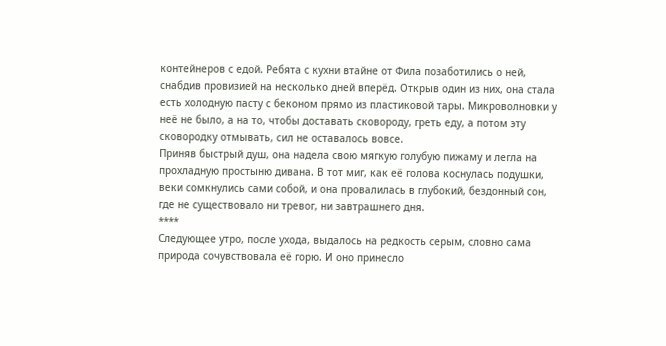контейнеров с едой. Ребята с кухни втайне от Фила позаботились о ней, снабдив провизией на несколько дней вперёд. Открыв один из них, она стала есть холодную пасту с беконом прямо из пластиковой тары. Микроволновки у неё не было, а на то, чтобы доставать сковороду, греть еду, а потом эту сковородку отмывать, сил не оставалось вовсе.
Приняв быстрый душ, она надела свою мягкую голубую пижаму и легла на прохладную простыню дивана. В тот миг, как её голова коснулась подушки, веки сомкнулись сами собой, и она провалилась в глубокий, бездонный сон, где не существовало ни тревог, ни завтрашнего дня.
****
Следующее утро, после ухода, выдалось на редкость серым, словно сама природа сочувствовала её горю. И оно принесло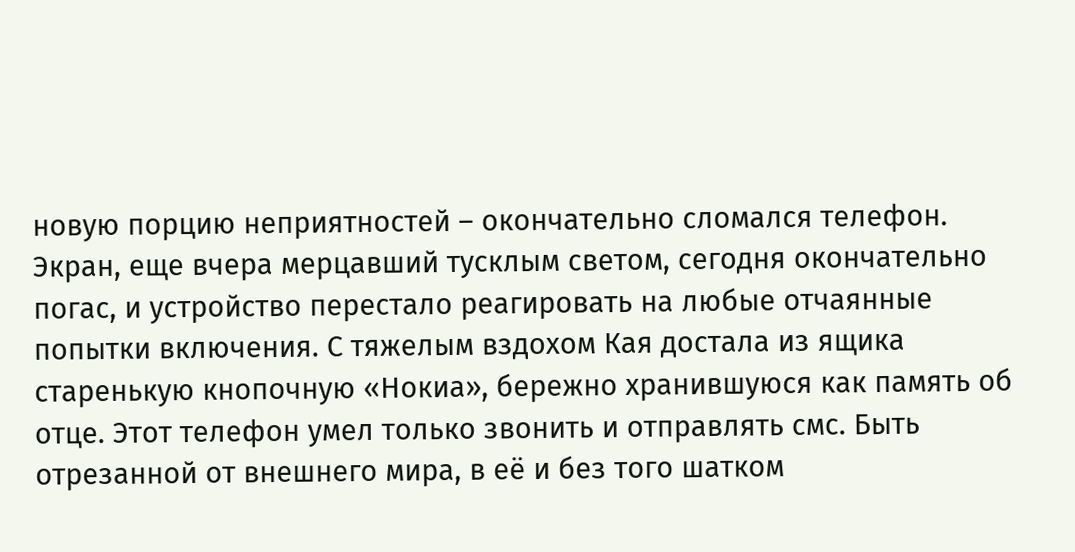новую порцию неприятностей – окончательно сломался телефон. Экран, еще вчера мерцавший тусклым светом, сегодня окончательно погас, и устройство перестало реагировать на любые отчаянные попытки включения. С тяжелым вздохом Кая достала из ящика старенькую кнопочную «Нокиа», бережно хранившуюся как память об отце. Этот телефон умел только звонить и отправлять смс. Быть отрезанной от внешнего мира, в её и без того шатком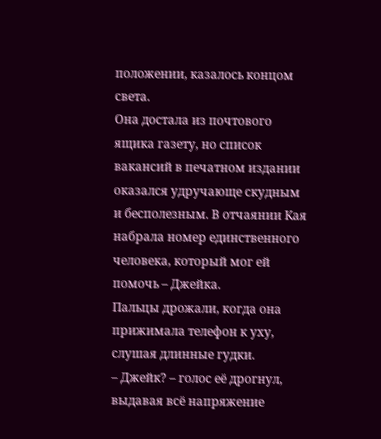положении, казалось концом света.
Она достала из почтового ящика газету, но список вакансий в печатном издании оказался удручающе скудным и бесполезным. В отчаянии Кая набрала номер единственного человека, который мог ей помочь – Джейка.
Пальцы дрожали, когда она прижимала телефон к уху, слушая длинные гудки.
– Джейк? – голос её дрогнул, выдавая всё напряжение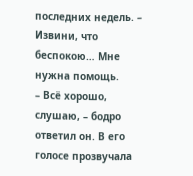последних недель. – Извини, что беспокою… Мне нужна помощь.
– Всё хорошо, слушаю, – бодро ответил он. В его голосе прозвучала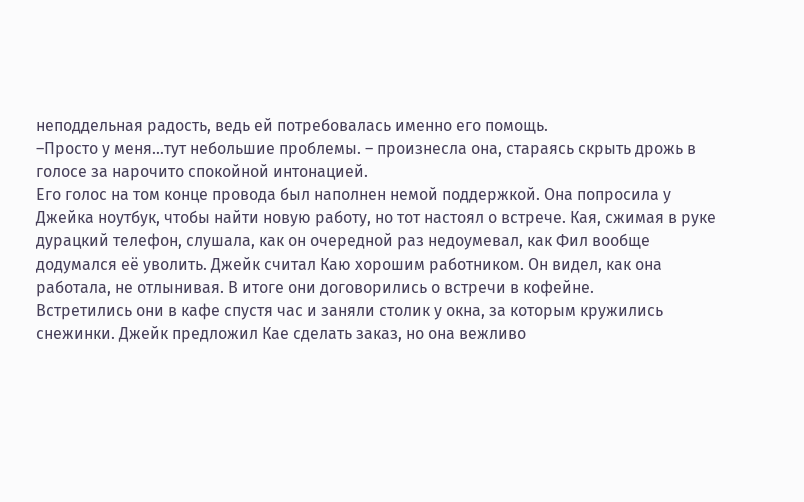неподдельная радость, ведь ей потребовалась именно его помощь.
–Просто у меня…тут небольшие проблемы. – произнесла она, стараясь скрыть дрожь в голосе за нарочито спокойной интонацией.
Его голос на том конце провода был наполнен немой поддержкой. Она попросила у Джейка ноутбук, чтобы найти новую работу, но тот настоял о встрече. Кая, сжимая в руке дурацкий телефон, слушала, как он очередной раз недоумевал, как Фил вообще додумался её уволить. Джейк считал Каю хорошим работником. Он видел, как она работала, не отлынивая. В итоге они договорились о встречи в кофейне.
Встретились они в кафе спустя час и заняли столик у окна, за которым кружились снежинки. Джейк предложил Кае сделать заказ, но она вежливо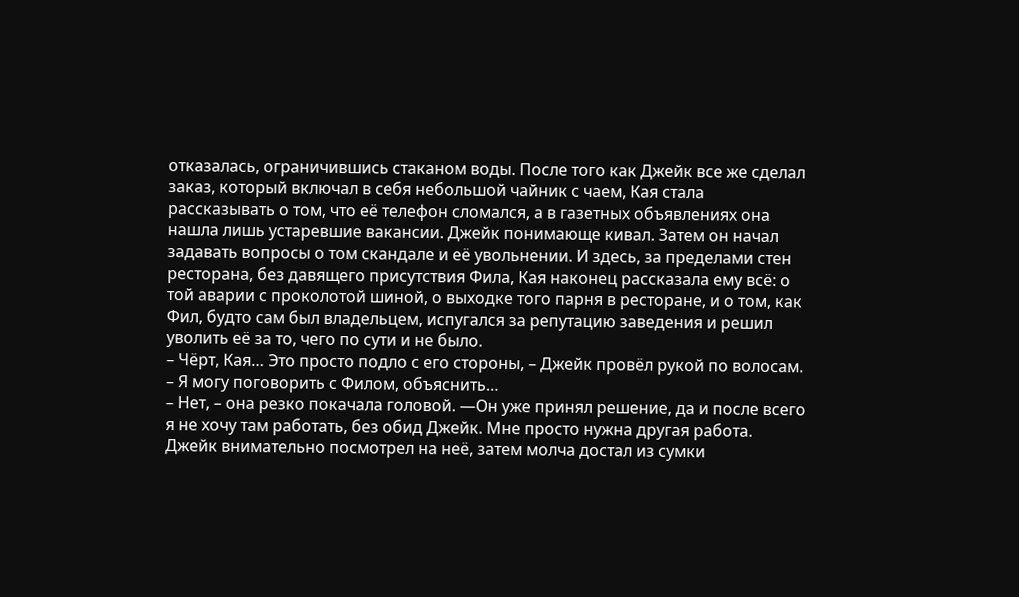отказалась, ограничившись стаканом воды. После того как Джейк все же сделал заказ, который включал в себя небольшой чайник с чаем, Кая стала рассказывать о том, что её телефон сломался, а в газетных объявлениях она нашла лишь устаревшие вакансии. Джейк понимающе кивал. Затем он начал задавать вопросы о том скандале и её увольнении. И здесь, за пределами стен ресторана, без давящего присутствия Фила, Кая наконец рассказала ему всё: о той аварии с проколотой шиной, о выходке того парня в ресторане, и о том, как Фил, будто сам был владельцем, испугался за репутацию заведения и решил уволить её за то, чего по сути и не было.
– Чёрт, Кая… Это просто подло с его стороны, – Джейк провёл рукой по волосам. – Я могу поговорить с Филом, объяснить…
– Нет, – она резко покачала головой. —Он уже принял решение, да и после всего я не хочу там работать, без обид Джейк. Мне просто нужна другая работа.
Джейк внимательно посмотрел на неё, затем молча достал из сумки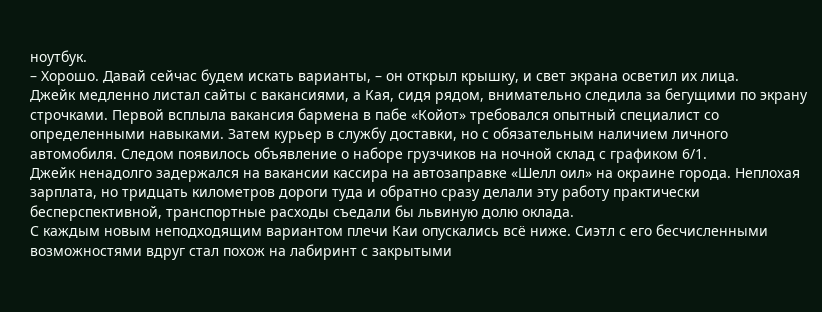ноутбук.
– Хорошо. Давай сейчас будем искать варианты, – он открыл крышку, и свет экрана осветил их лица.
Джейк медленно листал сайты с вакансиями, а Кая, сидя рядом, внимательно следила за бегущими по экрану строчками. Первой всплыла вакансия бармена в пабе «Койот» требовался опытный специалист со определенными навыками. Затем курьер в службу доставки, но с обязательным наличием личного автомобиля. Следом появилось объявление о наборе грузчиков на ночной склад с графиком 6/1.
Джейк ненадолго задержался на вакансии кассира на автозаправке «Шелл оил» на окраине города. Неплохая зарплата, но тридцать километров дороги туда и обратно сразу делали эту работу практически бесперспективной, транспортные расходы съедали бы львиную долю оклада.
С каждым новым неподходящим вариантом плечи Каи опускались всё ниже. Сиэтл с его бесчисленными возможностями вдруг стал похож на лабиринт с закрытыми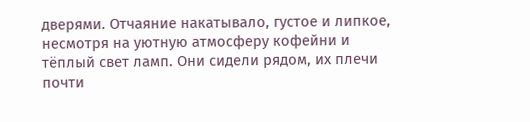дверями. Отчаяние накатывало, густое и липкое, несмотря на уютную атмосферу кофейни и тёплый свет ламп. Они сидели рядом, их плечи почти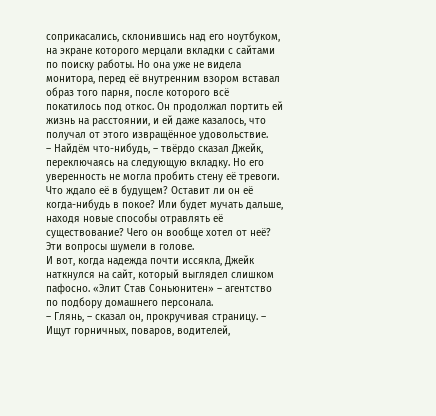соприкасались, склонившись над его ноутбуком, на экране которого мерцали вкладки с сайтами по поиску работы. Но она уже не видела монитора, перед её внутренним взором вставал образ того парня, после которого всё покатилось под откос. Он продолжал портить ей жизнь на расстоянии, и ей даже казалось, что получал от этого извращённое удовольствие.
– Найдём что-нибудь, – твёрдо сказал Джейк, переключаясь на следующую вкладку. Но его уверенность не могла пробить стену её тревоги.
Что ждало её в будущем? Оставит ли он её когда-нибудь в покое? Или будет мучать дальше, находя новые способы отравлять её существование? Чего он вообще хотел от неё? Эти вопросы шумели в голове.
И вот, когда надежда почти иссякла, Джейк наткнулся на сайт, который выглядел слишком пафосно. «Элит Став Соньюнитен» – агентство по подбору домашнего персонала.
– Глянь, – сказал он, прокручивая страницу. – Ищут горничных, поваров, водителей,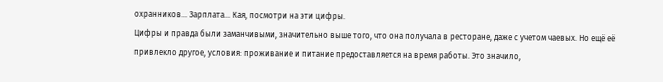охранников… Зарплата… Кая, посмотри на эти цифры.
Цифры и правда были заманчивыми, значительно выше того, что она получала в ресторане, даже с учетом чаевых. Но ещё её привлекло другое, условия: проживание и питание предоставляется на время работы. Это значило,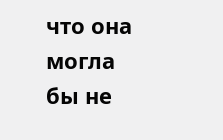что она могла бы не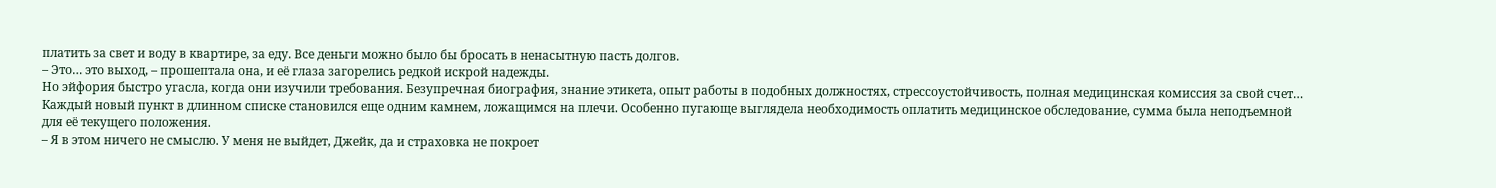платить за свет и воду в квартире, за еду. Все деньги можно было бы бросать в ненасытную пасть долгов.
– Это… это выход, – прошептала она, и её глаза загорелись редкой искрой надежды.
Но эйфория быстро угасла, когда они изучили требования. Безупречная биография, знание этикета, опыт работы в подобных должностях, стрессоустойчивость, полная медицинская комиссия за свой счет… Каждый новый пункт в длинном списке становился еще одним камнем, ложащимся на плечи. Особенно пугающе выглядела необходимость оплатить медицинское обследование, сумма была неподъемной для её текущего положения.
– Я в этом ничего не смыслю. У меня не выйдет, Джейк, да и страховка не покроет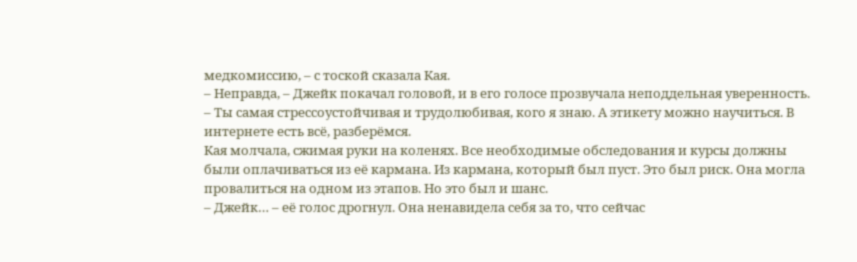медкомиссию, – с тоской сказала Кая.
– Неправда, – Джейк покачал головой, и в его голосе прозвучала неподдельная уверенность. – Ты самая стрессоустойчивая и трудолюбивая, кого я знаю. А этикету можно научиться. В интернете есть всё, разберёмся.
Кая молчала, сжимая руки на коленях. Все необходимые обследования и курсы должны были оплачиваться из её кармана. Из кармана, который был пуст. Это был риск. Она могла провалиться на одном из этапов. Но это был и шанс.
– Джейк… – её голос дрогнул. Она ненавидела себя за то, что сейчас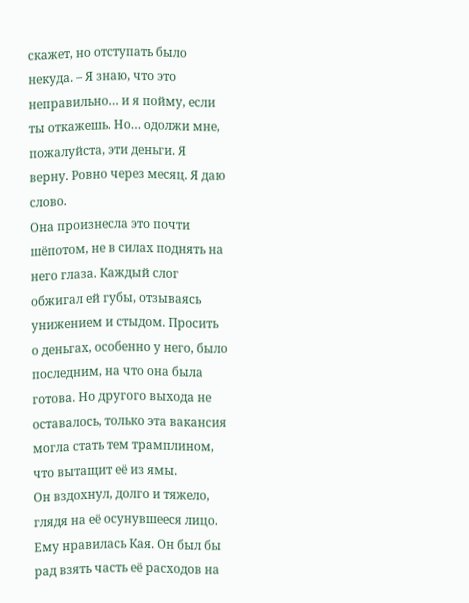скажет, но отступать было некуда. – Я знаю, что это неправильно… и я пойму, если ты откажешь. Но… одолжи мне, пожалуйста, эти деньги. Я верну. Ровно через месяц. Я даю слово.
Она произнесла это почти шёпотом, не в силах поднять на него глаза. Каждый слог обжигал ей губы, отзываясь унижением и стыдом. Просить о деньгах, особенно у него, было последним, на что она была готова. Но другого выхода не оставалось, только эта вакансия могла стать тем трамплином, что вытащит её из ямы.
Он вздохнул, долго и тяжело, глядя на её осунувшееся лицо. Ему нравилась Кая. Он был бы рад взять часть её расходов на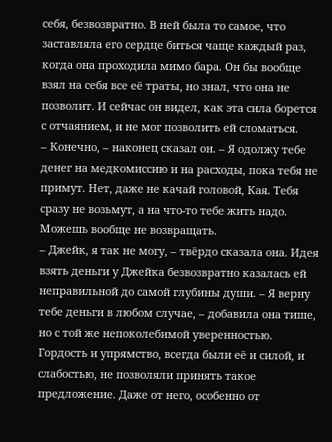себя, безвозвратно. В ней была то самое, что заставляла его сердце биться чаще каждый раз, когда она проходила мимо бара. Он бы вообще взял на себя все её траты, но знал, что она не позволит. И сейчас он видел, как эта сила борется с отчаянием, и не мог позволить ей сломаться.
– Конечно, – наконец сказал он. – Я одолжу тебе денег на медкомиссию и на расходы, пока тебя не примут. Нет, даже не качай головой, Кая. Тебя сразу не возьмут, а на что-то тебе жить надо. Можешь вообще не возвращать.
– Джейк, я так не могу, – твёрдо сказала она. Идея взять деньги у Джейка безвозвратно казалась ей неправильной до самой глубины души. – Я верну тебе деньги в любом случае, – добавила она тише, но с той же непоколебимой уверенностью. Гордость и упрямство, всегда были её и силой, и слабостью, не позволяли принять такое предложение. Даже от него, особенно от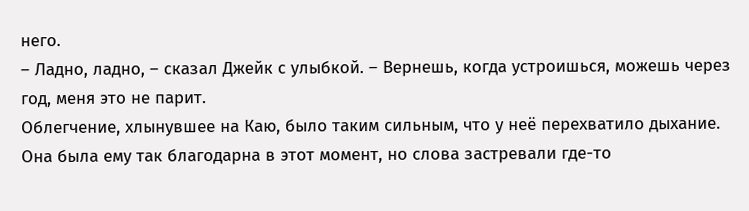него.
– Ладно, ладно, – сказал Джейк с улыбкой. – Вернешь, когда устроишься, можешь через год, меня это не парит.
Облегчение, хлынувшее на Каю, было таким сильным, что у неё перехватило дыхание. Она была ему так благодарна в этот момент, но слова застревали где-то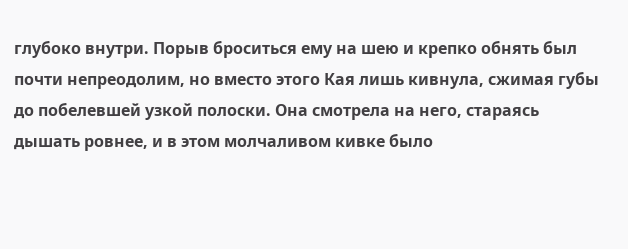глубоко внутри. Порыв броситься ему на шею и крепко обнять был почти непреодолим, но вместо этого Кая лишь кивнула, сжимая губы до побелевшей узкой полоски. Она смотрела на него, стараясь дышать ровнее, и в этом молчаливом кивке было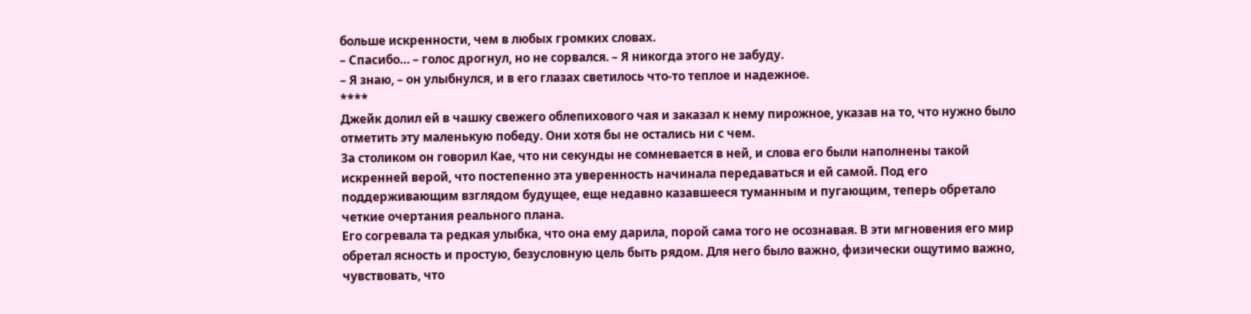больше искренности, чем в любых громких словах.
– Спасибо… – голос дрогнул, но не сорвался. – Я никогда этого не забуду.
– Я знаю, – он улыбнулся, и в его глазах светилось что-то теплое и надежное.
****
Джейк долил ей в чашку свежего облепихового чая и заказал к нему пирожное, указав на то, что нужно было отметить эту маленькую победу. Они хотя бы не остались ни с чем.
За столиком он говорил Кае, что ни секунды не сомневается в ней, и слова его были наполнены такой искренней верой, что постепенно эта уверенность начинала передаваться и ей самой. Под его поддерживающим взглядом будущее, еще недавно казавшееся туманным и пугающим, теперь обретало четкие очертания реального плана.
Его согревала та редкая улыбка, что она ему дарила, порой сама того не осознавая. В эти мгновения его мир обретал ясность и простую, безусловную цель быть рядом. Для него было важно, физически ощутимо важно, чувствовать, что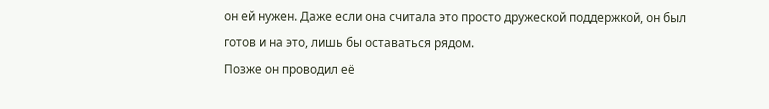он ей нужен. Даже если она считала это просто дружеской поддержкой, он был готов и на это, лишь бы оставаться рядом.
Позже он проводил её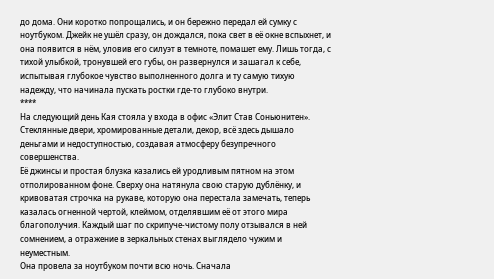до дома. Они коротко попрощались, и он бережно передал ей сумку с ноутбуком. Джейк не ушёл сразу, он дождался, пока свет в её окне вспыхнет, и она появится в нём, уловив его силуэт в темноте, помашет ему. Лишь тогда, с тихой улыбкой, тронувшей его губы, он развернулся и зашагал к себе, испытывая глубокое чувство выполненного долга и ту самую тихую надежду, что начинала пускать ростки где-то глубоко внутри.
****
На следующий день Кая стояла у входа в офис «Элит Став Соньюнитен». Стеклянные двери, хромированные детали, декор, всё здесь дышало деньгами и недоступностью, создавая атмосферу безупречного совершенства.
Её джинсы и простая блузка казались ей уродливым пятном на этом отполированном фоне. Сверху она натянула свою старую дублёнку, и кривоватая строчка на рукаве, которую она перестала замечать, теперь казалась огненной чертой, клеймом, отделявшим её от этого мира благополучия. Каждый шаг по скрипуче-чистому полу отзывался в ней сомнением, а отражение в зеркальных стенах выглядело чужим и неуместным.
Она провела за ноутбуком почти всю ночь. Сначала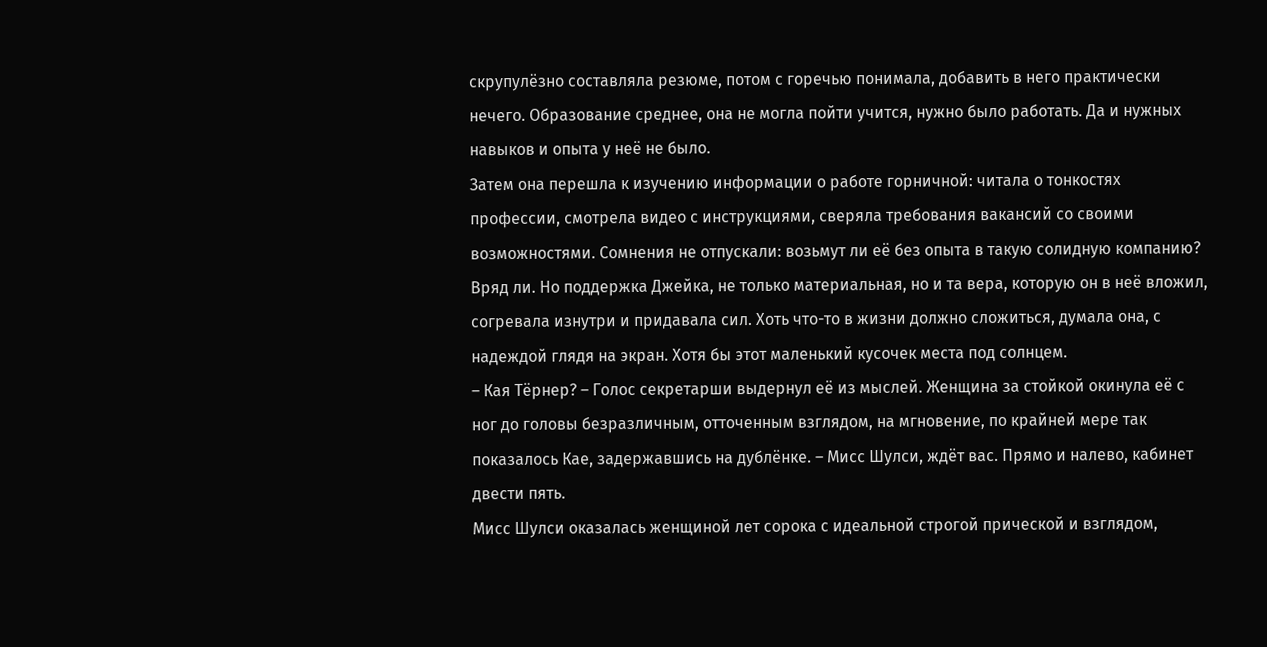скрупулёзно составляла резюме, потом с горечью понимала, добавить в него практически нечего. Образование среднее, она не могла пойти учится, нужно было работать. Да и нужных навыков и опыта у неё не было.
Затем она перешла к изучению информации о работе горничной: читала о тонкостях профессии, смотрела видео с инструкциями, сверяла требования вакансий со своими возможностями. Сомнения не отпускали: возьмут ли её без опыта в такую солидную компанию? Вряд ли. Но поддержка Джейка, не только материальная, но и та вера, которую он в неё вложил, согревала изнутри и придавала сил. Хоть что-то в жизни должно сложиться, думала она, с надеждой глядя на экран. Хотя бы этот маленький кусочек места под солнцем.
– Кая Тёрнер? – Голос секретарши выдернул её из мыслей. Женщина за стойкой окинула её с ног до головы безразличным, отточенным взглядом, на мгновение, по крайней мере так показалось Кае, задержавшись на дублёнке. – Мисс Шулси, ждёт вас. Прямо и налево, кабинет двести пять.
Мисс Шулси оказалась женщиной лет сорока с идеальной строгой прической и взглядом,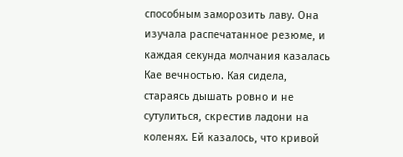способным заморозить лаву. Она изучала распечатанное резюме, и каждая секунда молчания казалась Кае вечностью. Кая сидела, стараясь дышать ровно и не сутулиться, скрестив ладони на коленях. Ей казалось, что кривой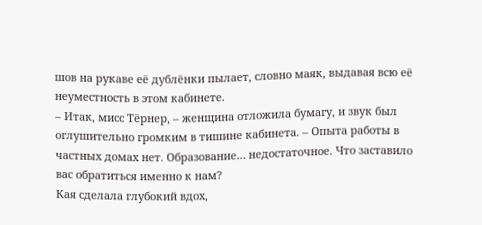шов на рукаве её дублёнки пылает, словно маяк, выдавая всю её неуместность в этом кабинете.
– Итак, мисс Тёрнер, – женщина отложила бумагу, и звук был оглушительно громким в тишине кабинета. – Опыта работы в частных домах нет. Образование… недостаточное. Что заставило вас обратиться именно к нам?
Кая сделала глубокий вдох,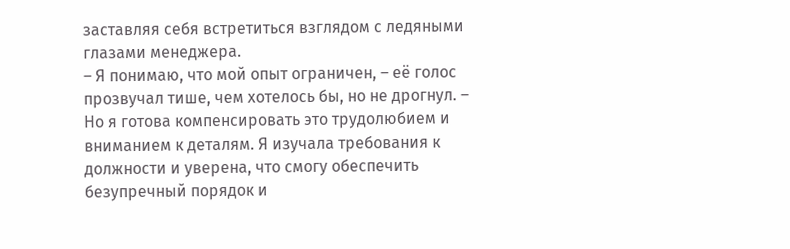заставляя себя встретиться взглядом с ледяными глазами менеджера.
– Я понимаю, что мой опыт ограничен, – её голос прозвучал тише, чем хотелось бы, но не дрогнул. – Но я готова компенсировать это трудолюбием и вниманием к деталям. Я изучала требования к должности и уверена, что смогу обеспечить безупречный порядок и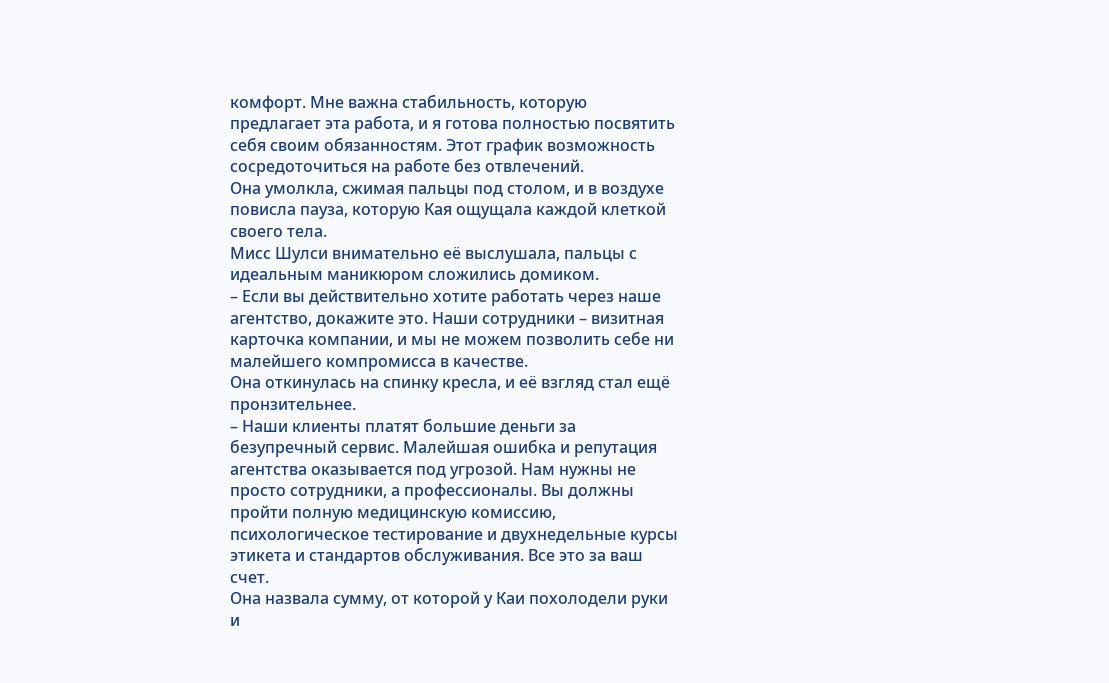комфорт. Мне важна стабильность, которую предлагает эта работа, и я готова полностью посвятить себя своим обязанностям. Этот график возможность сосредоточиться на работе без отвлечений.
Она умолкла, сжимая пальцы под столом, и в воздухе повисла пауза, которую Кая ощущала каждой клеткой своего тела.
Мисс Шулси внимательно её выслушала, пальцы с идеальным маникюром сложились домиком.
– Если вы действительно хотите работать через наше агентство, докажите это. Наши сотрудники – визитная карточка компании, и мы не можем позволить себе ни малейшего компромисса в качестве.
Она откинулась на спинку кресла, и её взгляд стал ещё пронзительнее.
– Наши клиенты платят большие деньги за безупречный сервис. Малейшая ошибка и репутация агентства оказывается под угрозой. Нам нужны не просто сотрудники, а профессионалы. Вы должны пройти полную медицинскую комиссию, психологическое тестирование и двухнедельные курсы этикета и стандартов обслуживания. Все это за ваш счет.
Она назвала сумму, от которой у Каи похолодели руки и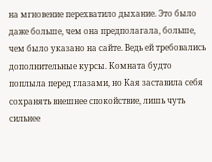на мгновение перехватило дыхание. Это было даже больше, чем она предполагала, больше, чем было указано на сайте. Ведь ей требовались дополнительные курсы. Комната будто поплыла перед глазами, но Кая заставила себя сохранять внешнее спокойствие, лишь чуть сильнее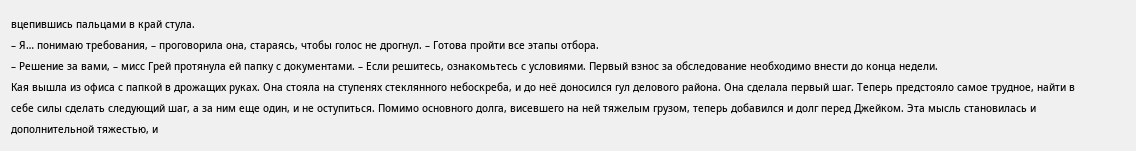вцепившись пальцами в край стула.
– Я… понимаю требования, – проговорила она, стараясь, чтобы голос не дрогнул. – Готова пройти все этапы отбора.
– Решение за вами, – мисс Грей протянула ей папку с документами. – Если решитесь, ознакомьтесь с условиями. Первый взнос за обследование необходимо внести до конца недели.
Кая вышла из офиса с папкой в дрожащих руках. Она стояла на ступенях стеклянного небоскреба, и до неё доносился гул делового района. Она сделала первый шаг. Теперь предстояло самое трудное, найти в себе силы сделать следующий шаг, а за ним еще один, и не оступиться. Помимо основного долга, висевшего на ней тяжелым грузом, теперь добавился и долг перед Джейком. Эта мысль становилась и дополнительной тяжестью, и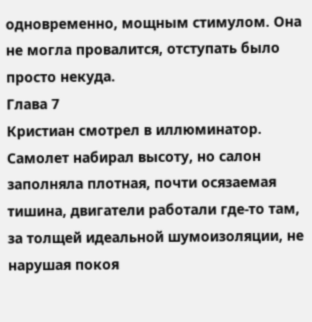одновременно, мощным стимулом. Она не могла провалится, отступать было просто некуда.
Глава 7
Кристиан смотрел в иллюминатор. Самолет набирал высоту, но салон заполняла плотная, почти осязаемая тишина, двигатели работали где-то там, за толщей идеальной шумоизоляции, не нарушая покоя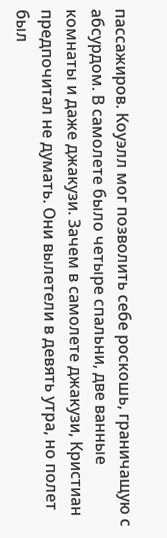пассажиров. Коуэлл мог позволить себе роскошь, граничащую с абсурдом. В самолете было четыре спальни, две ванные комнаты и даже джакузи. Зачем в самолете джакузи, Кристиан предпочитал не думать. Они вылетели в девять утра, но полет был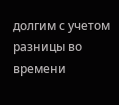долгим с учетом разницы во времени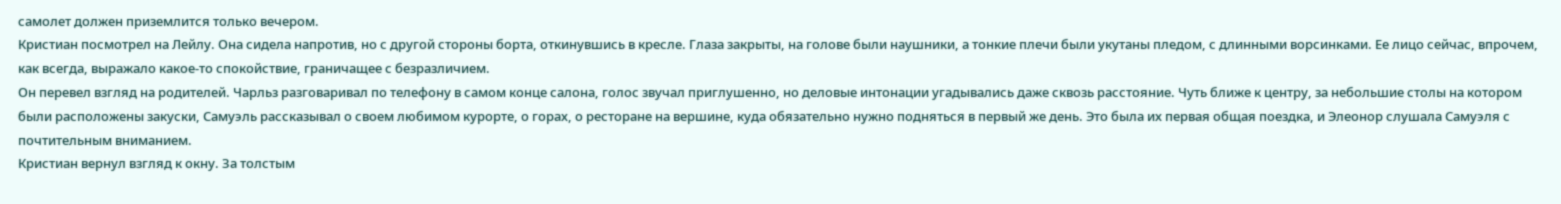самолет должен приземлится только вечером.
Кристиан посмотрел на Лейлу. Она сидела напротив, но с другой стороны борта, откинувшись в кресле. Глаза закрыты, на голове были наушники, а тонкие плечи были укутаны пледом, с длинными ворсинками. Ее лицо сейчас, впрочем, как всегда, выражало какое-то спокойствие, граничащее с безразличием.
Он перевел взгляд на родителей. Чарльз разговаривал по телефону в самом конце салона, голос звучал приглушенно, но деловые интонации угадывались даже сквозь расстояние. Чуть ближе к центру, за небольшие столы на котором были расположены закуски, Самуэль рассказывал о своем любимом курорте, о горах, о ресторане на вершине, куда обязательно нужно подняться в первый же день. Это была их первая общая поездка, и Элеонор слушала Самуэля с почтительным вниманием.
Кристиан вернул взгляд к окну. За толстым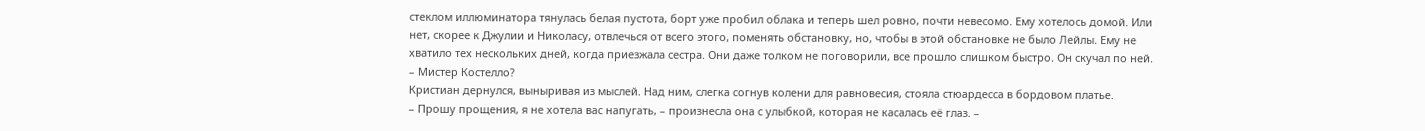стеклом иллюминатора тянулась белая пустота, борт уже пробил облака и теперь шел ровно, почти невесомо. Ему хотелось домой. Или нет, скорее к Джулии и Николасу, отвлечься от всего этого, поменять обстановку, но, чтобы в этой обстановке не было Лейлы. Ему не хватило тех нескольких дней, когда приезжала сестра. Они даже толком не поговорили, все прошло слишком быстро. Он скучал по ней.
– Мистер Костелло?
Кристиан дернулся, выныривая из мыслей. Над ним, слегка согнув колени для равновесия, стояла стюардесса в бордовом платье.
– Прошу прощения, я не хотела вас напугать, – произнесла она с улыбкой, которая не касалась её глаз. –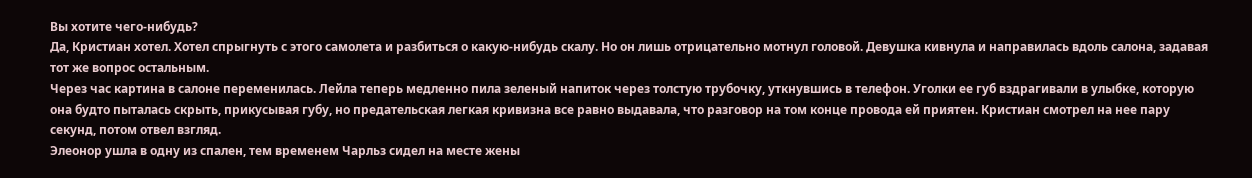Вы хотите чего-нибудь?
Да, Кристиан хотел. Хотел спрыгнуть с этого самолета и разбиться о какую-нибудь скалу. Но он лишь отрицательно мотнул головой. Девушка кивнула и направилась вдоль салона, задавая тот же вопрос остальным.
Через час картина в салоне переменилась. Лейла теперь медленно пила зеленый напиток через толстую трубочку, уткнувшись в телефон. Уголки ее губ вздрагивали в улыбке, которую она будто пыталась скрыть, прикусывая губу, но предательская легкая кривизна все равно выдавала, что разговор на том конце провода ей приятен. Кристиан смотрел на нее пару секунд, потом отвел взгляд.
Элеонор ушла в одну из спален, тем временем Чарльз сидел на месте жены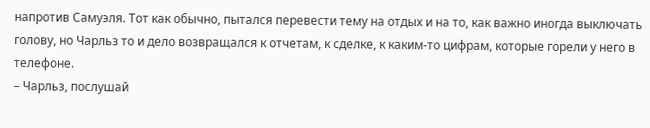напротив Самуэля. Тот как обычно, пытался перевести тему на отдых и на то, как важно иногда выключать голову, но Чарльз то и дело возвращался к отчетам, к сделке, к каким-то цифрам, которые горели у него в телефоне.
– Чарльз, послушай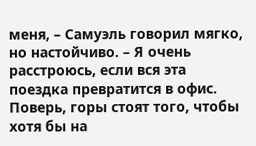меня, – Самуэль говорил мягко, но настойчиво. – Я очень расстроюсь, если вся эта поездка превратится в офис. Поверь, горы стоят того, чтобы хотя бы на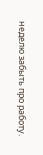неделю забыть про работу.